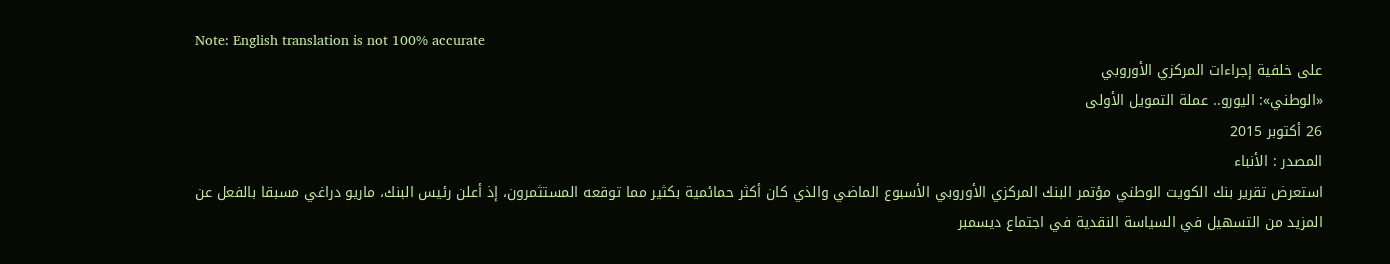Note: English translation is not 100% accurate
على خلفية إجراءات المركزي الأوروبي
«الوطني»: اليورو.. عملة التمويل الأولى
26 أكتوبر 2015
المصدر : الأنباء
استعرض تقرير بنك الكويت الوطني مؤتمر البنك المركزي الأوروبي الأسبوع الماضي والذي كان أكثر حمائمية بكثير مما توقعه المستثمرون، إذ أعلن رئيس البنك، ماريو دراغي مسبقا بالفعل عن المزيد من التسهيل في السياسة النقدية في اجتماع ديسمبر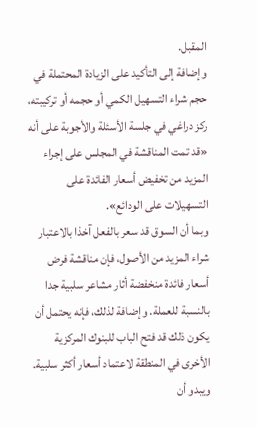المقبل.
وإضافة إلى التأكيد على الزيادة المحتملة في حجم شراء التسهيل الكمي أو حجمه أو تركيبته، ركز دراغي في جلسة الأسئلة والأجوبة على أنه «قد تمت المناقشة في المجلس على إجراء المزيد من تخفيض أسعار الفائدة على التسهيلات على الودائع».
وبما أن السوق قد سعر بالفعل آخذا بالاعتبار شراء المزيد من الأصول، فإن مناقشة فرض أسعار فائدة منخفضة أثار مشاعر سلبية جدا بالنسبة للعملة. وإضافة لذلك، فإنه يحتمل أن يكون ذلك قد فتح الباب للبنوك المركزية الأخرى في المنطقة لاعتماد أسعار أكثر سلبية. ويبدو أن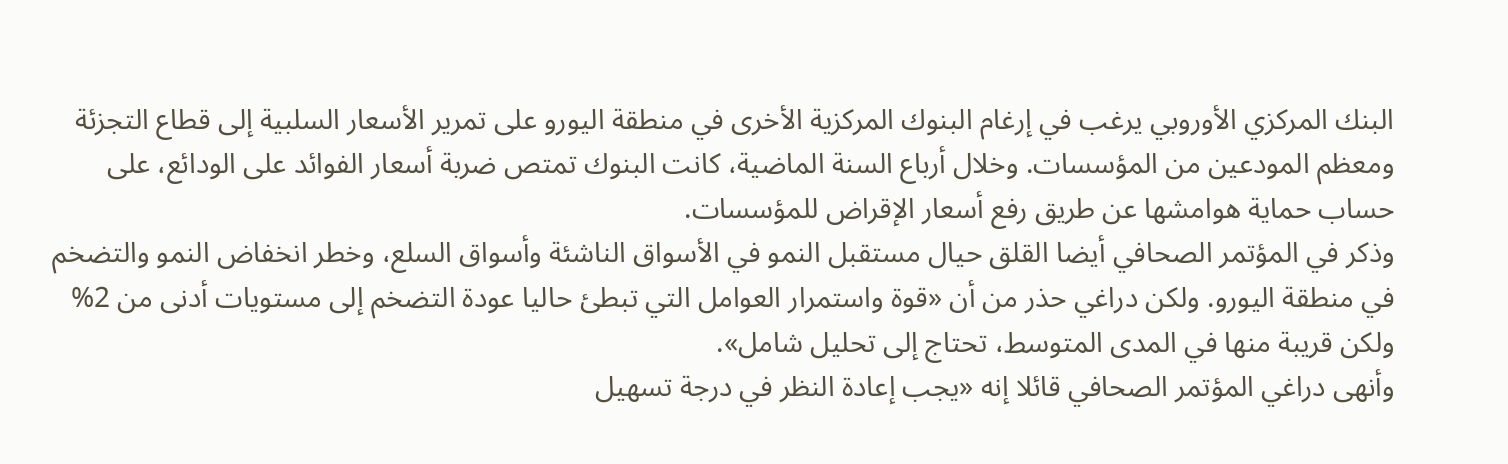البنك المركزي الأوروبي يرغب في إرغام البنوك المركزية الأخرى في منطقة اليورو على تمرير الأسعار السلبية إلى قطاع التجزئة ومعظم المودعين من المؤسسات. وخلال أرباع السنة الماضية، كانت البنوك تمتص ضربة أسعار الفوائد على الودائع، على حساب حماية هوامشها عن طريق رفع أسعار الإقراض للمؤسسات.
وذكر في المؤتمر الصحافي أيضا القلق حيال مستقبل النمو في الأسواق الناشئة وأسواق السلع، وخطر انخفاض النمو والتضخم في منطقة اليورو. ولكن دراغي حذر من أن «قوة واستمرار العوامل التي تبطئ حاليا عودة التضخم إلى مستويات أدنى من 2% ولكن قريبة منها في المدى المتوسط، تحتاج إلى تحليل شامل».
وأنهى دراغي المؤتمر الصحافي قائلا إنه «يجب إعادة النظر في درجة تسهيل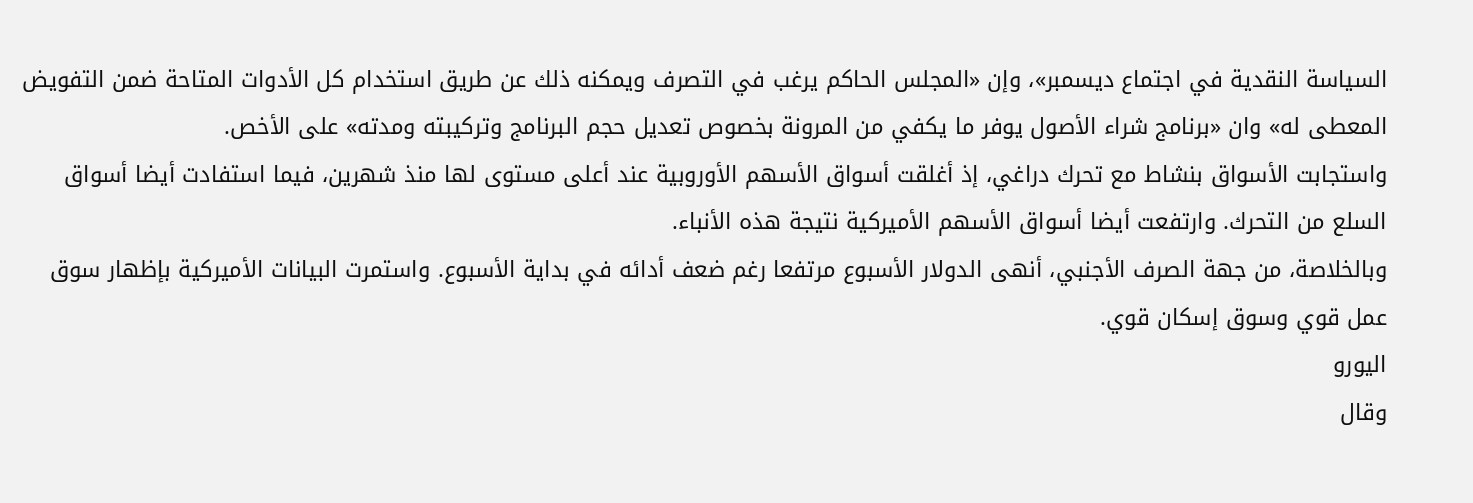السياسة النقدية في اجتماع ديسمبر»، وإن «المجلس الحاكم يرغب في التصرف ويمكنه ذلك عن طريق استخدام كل الأدوات المتاحة ضمن التفويض المعطى له» وان «برنامج شراء الأصول يوفر ما يكفي من المرونة بخصوص تعديل حجم البرنامج وتركيبته ومدته» على الأخص.
واستجابت الأسواق بنشاط مع تحرك دراغي، إذ أغلقت أسواق الأسهم الأوروبية عند أعلى مستوى لها منذ شهرين، فيما استفادت أيضا أسواق السلع من التحرك. وارتفعت أيضا أسواق الأسهم الأميركية نتيجة هذه الأنباء.
وبالخلاصة، من جهة الصرف الأجنبي، أنهى الدولار الأسبوع مرتفعا رغم ضعف أدائه في بداية الأسبوع. واستمرت البيانات الأميركية بإظهار سوق عمل قوي وسوق إسكان قوي.
اليورو
وقال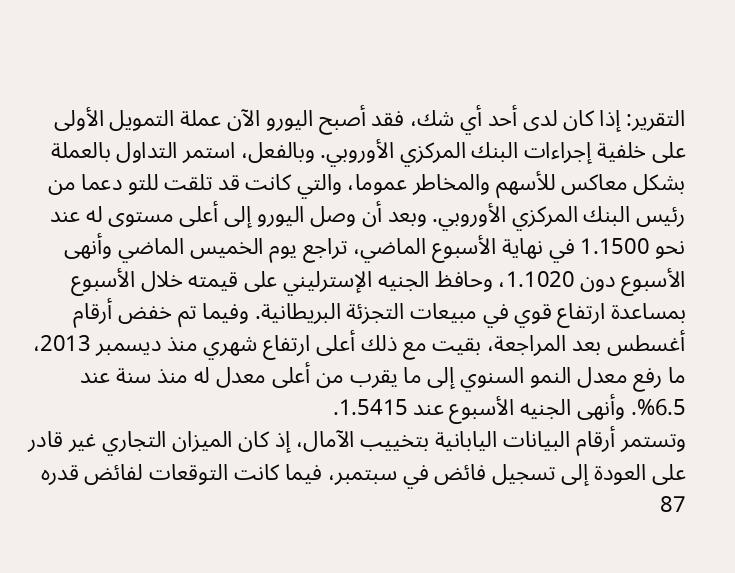التقرير: إذا كان لدى أحد أي شك، فقد أصبح اليورو الآن عملة التمويل الأولى على خلفية إجراءات البنك المركزي الأوروبي. وبالفعل، استمر التداول بالعملة بشكل معاكس للأسهم والمخاطر عموما، والتي كانت قد تلقت للتو دعما من رئيس البنك المركزي الأوروبي. وبعد أن وصل اليورو إلى أعلى مستوى له عند نحو 1.1500 في نهاية الأسبوع الماضي، تراجع يوم الخميس الماضي وأنهى الأسبوع دون 1.1020، وحافظ الجنيه الإسترليني على قيمته خلال الأسبوع بمساعدة ارتفاع قوي في مبيعات التجزئة البريطانية. وفيما تم خفض أرقام أغسطس بعد المراجعة، بقيت مع ذلك أعلى ارتفاع شهري منذ ديسمبر 2013، ما رفع معدل النمو السنوي إلى ما يقرب من أعلى معدل له منذ سنة عند 6.5%. وأنهى الجنيه الأسبوع عند 1.5415.
وتستمر أرقام البيانات اليابانية بتخييب الآمال، إذ كان الميزان التجاري غير قادر على العودة إلى تسجيل فائض في سبتمبر، فيما كانت التوقعات لفائض قدره 87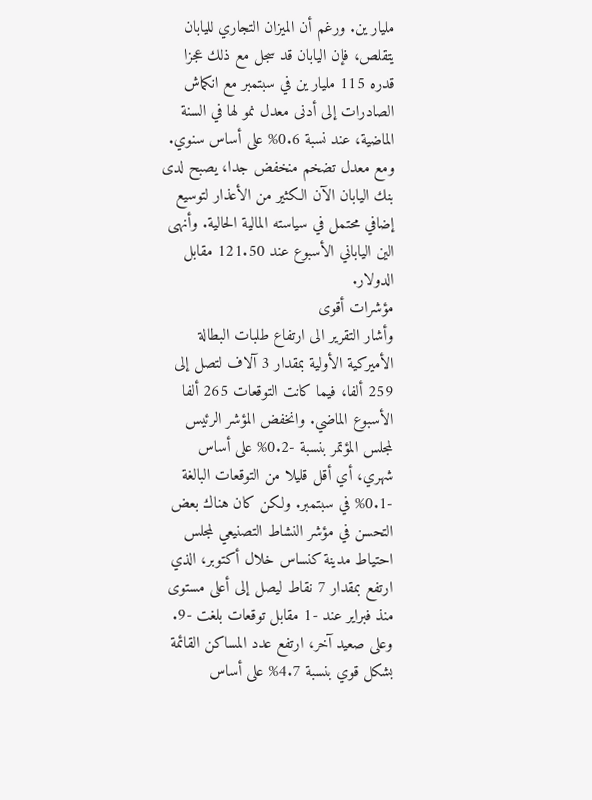مليار ين. ورغم أن الميزان التجاري لليابان يتقلص، فإن اليابان قد سجل مع ذلك عجزا قدره 115 مليار ين في سبتمبر مع انكماش الصادرات إلى أدنى معدل نمو لها في السنة الماضية، عند نسبة 0.6% على أساس سنوي. ومع معدل تضخم منخفض جدا، يصبح لدى بنك اليابان الآن الكثير من الأعذار لتوسيع إضافي محتمل في سياسته المالية الحالية. وأنهى الين الياباني الأسبوع عند 121.50 مقابل الدولار.
مؤشرات أقوى
وأشار التقرير الى ارتفاع طلبات البطالة الأميركية الأولية بمقدار 3 آلاف لتصل إلى 259 ألفا، فيما كانت التوقعات 265 ألفا الأسبوع الماضي. وانخفض المؤشر الرئيس لمجلس المؤتمر بنسبة -0.2% على أساس شهري، أي أقل قليلا من التوقعات البالغة -0.1% في سبتمبر. ولكن كان هناك بعض التحسن في مؤشر النشاط التصنيعي لمجلس احتياط مدينة كنساس خلال أكتوبر، الذي ارتفع بمقدار 7 نقاط ليصل إلى أعلى مستوى منذ فبراير عند -1 مقابل توقعات بلغت -9. وعلى صعيد آخر، ارتفع عدد المساكن القائمة بشكل قوي بنسبة 4.7% على أساس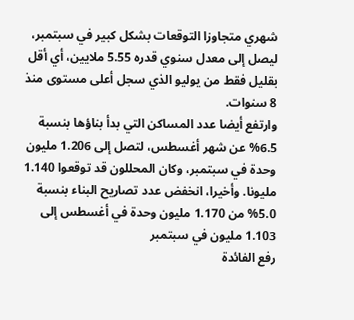شهري متجاوزا التوقعات بشكل كبير في سبتمبر، ليصل إلى معدل سنوي قدره 5.55 ملايين، أي أقل بقليل فقط من يوليو الذي سجل أعلى مستوى منذ 8 سنوات.
وارتفع أيضا عدد المساكن التي بدأ بناؤها بنسبة 6.5% عن شهر أغسطس، لتصل إلى 1.206 مليون وحدة في سبتمبر، وكان المحللون قد توقعوا 1.140 مليونا. وأخيرا، انخفض عدد تصاريح البناء بنسبة 5.0% من 1.170 مليون وحدة في أغسطس إلى 1.103 مليون في سبتمبر
رفع الفائدة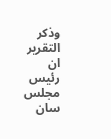وذكر التقرير ان رئيس مجلس سان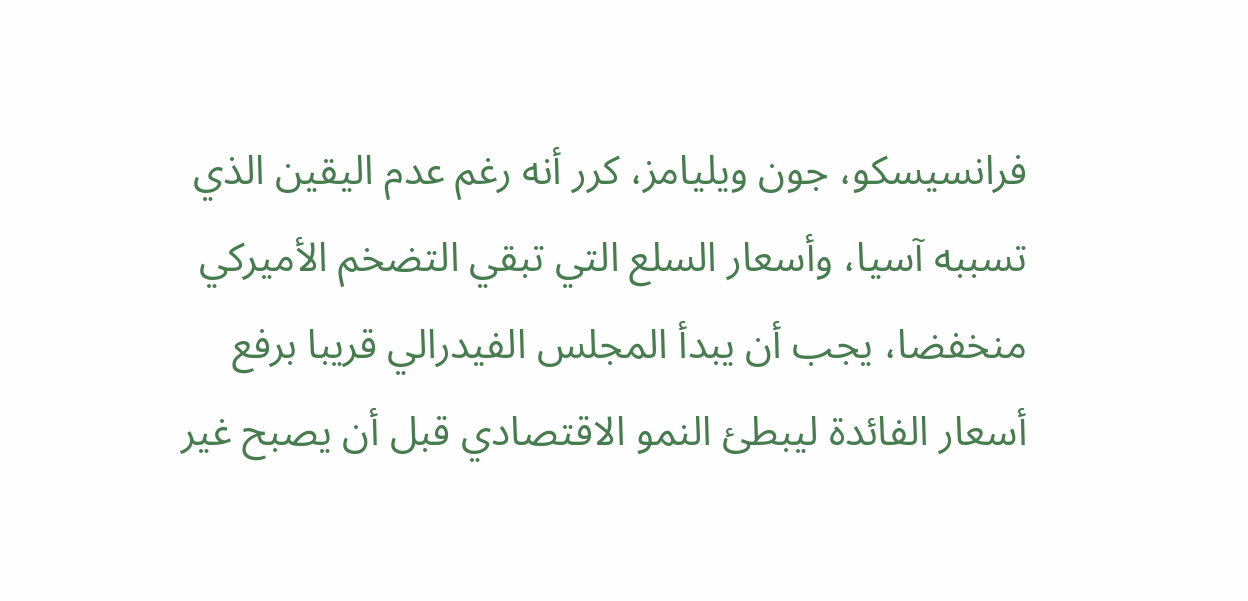فرانسيسكو، جون ويليامز، كرر أنه رغم عدم اليقين الذي تسببه آسيا، وأسعار السلع التي تبقي التضخم الأميركي منخفضا، يجب أن يبدأ المجلس الفيدرالي قريبا برفع أسعار الفائدة ليبطئ النمو الاقتصادي قبل أن يصبح غير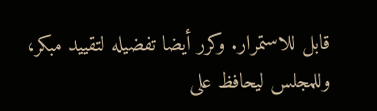قابل للاستمرار. وكرر أيضا تفضيله لتقييد مبكر، وللمجلس ليحافظ على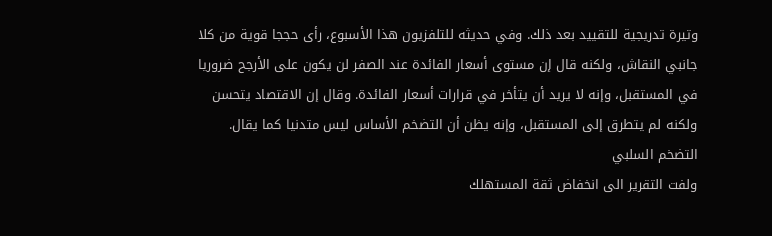وتيرة تدريجية للتقييد بعد ذلك. وفي حديثه للتلفزيون هذا الأسبوع، رأى حججا قوية من كلا جانبي النقاش، ولكنه قال إن مستوى أسعار الفائدة عند الصفر لن يكون على الأرجح ضروريا في المستقبل، وإنه لا يريد أن يتأخر في قرارات أسعار الفائدة. وقال إن الاقتصاد يتحسن ولكنه لم يتطرق إلى المستقبل، وإنه يظن أن التضخم الأساس ليس متدنيا كما يقال.
التضخم السلبي
ولفت التقرير الى انخفاض ثقة المستهلك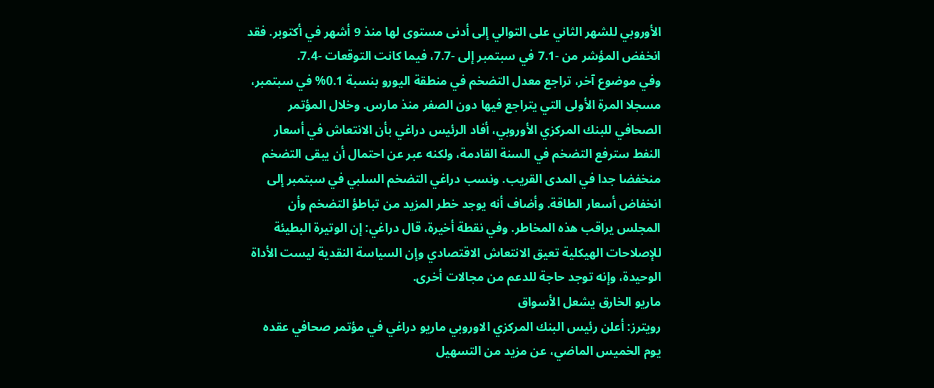الأوروبي للشهر الثاني على التوالي إلى أدنى مستوى لها منذ 9 أشهر في أكتوبر. فقد انخفض المؤشر من -7.1 في سبتمبر إلى -7.7، فيما كانت التوقعات -7.4.
وفي موضوع آخر، تراجع معدل التضخم في منطقة اليورو بنسبة 0.1% في سبتمبر، مسجلا المرة الأولى التي يتراجع فيها دون الصفر منذ مارس. وخلال المؤتمر الصحافي للبنك المركزي الأوروبي، أفاد الرئيس دراغي بأن الانتعاش في أسعار النفط سترفع التضخم في السنة القادمة، ولكنه عبر عن احتمال أن يبقى التضخم منخفضا جدا في المدى القريب. ونسب دراغي التضخم السلبي في سبتمبر إلى انخفاض أسعار الطاقة. وأضاف أنه يوجد خطر المزيد من تباطؤ التضخم وأن المجلس يراقب هذه المخاطر. وفي نقطة أخيرة، قال دراغي: إن الوتيرة البطيئة للإصلاحات الهيكلية تعيق الانتعاش الاقتصادي وإن السياسة النقدية ليست الأداة الوحيدة، وإنه توجد حاجة للدعم من مجالات أخرى.
ماريو الخارق يشعل الأسواق
رويترز: أعلن رئيس البنك المركزي الاوروبي ماريو دراغي في مؤتمر صحافي عقده يوم الخميس الماضي، عن مزيد من التسهيل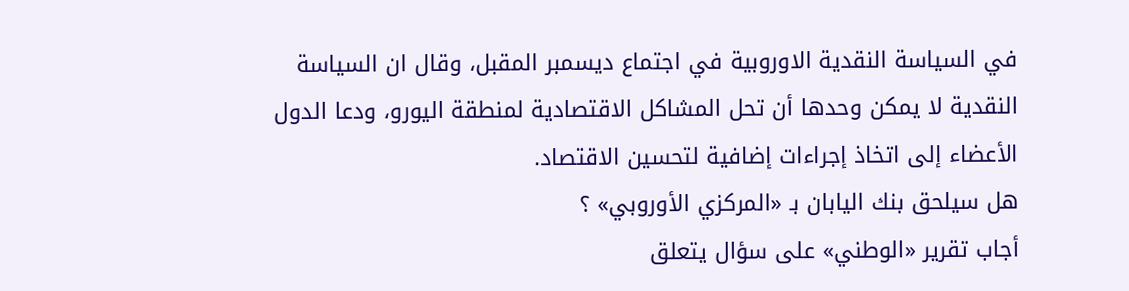في السياسة النقدية الاوروبية في اجتماع ديسمبر المقبل، وقال ان السياسة النقدية لا يمكن وحدها أن تحل المشاكل الاقتصادية لمنطقة اليورو، ودعا الدول الأعضاء إلى اتخاذ إجراءات إضافية لتحسين الاقتصاد.
هل سيلحق بنك اليابان بـ «المركزي الأوروبي» ؟
أجاب تقرير «الوطني» على سؤال يتعلق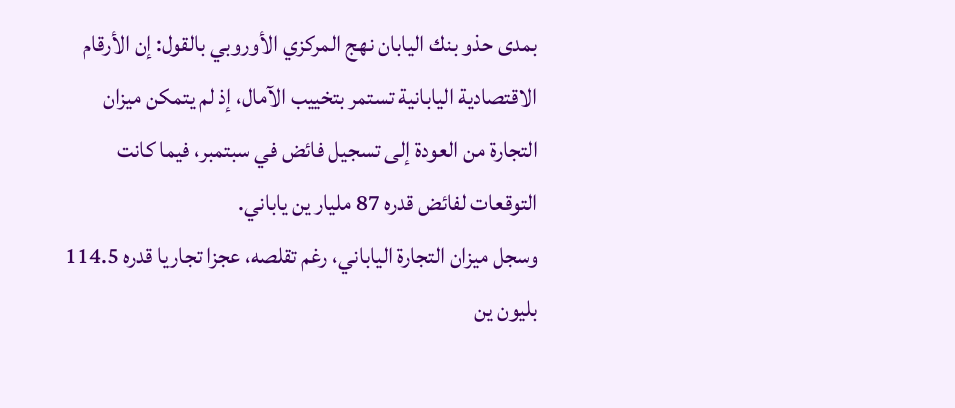بمدى حذو بنك اليابان نهج المركزي الأوروبي بالقول: إن الأرقام الاقتصادية اليابانية تستمر بتخييب الآمال، إذ لم يتمكن ميزان التجارة من العودة إلى تسجيل فائض في سبتمبر، فيما كانت التوقعات لفائض قدره 87 مليار ين ياباني.
وسجل ميزان التجارة الياباني، رغم تقلصه، عجزا تجاريا قدره 114.5 بليون ين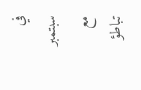في سبتمبر مع تباطؤ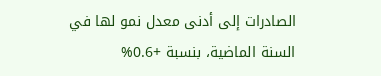الصادرات إلى أدنى معدل نمو لها في السنة الماضية، بنسبة +0.6%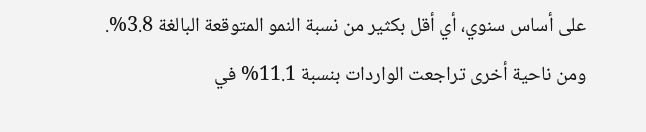على أساس سنوي، أي أقل بكثير من نسبة النمو المتوقعة البالغة 3.8%. ومن ناحية أخرى تراجعت الواردات بنسبة 11.1% في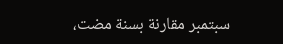سبتمبر مقارنة بسنة مضت،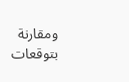ومقارنة بتوقعات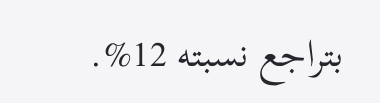بتراجع نسبته 12%.